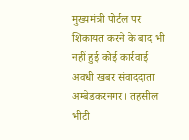मुख्यमंत्री पोर्टल पर शिकायत करने के बाद भी नहीं हुई कोई कार्रवाई
अवधी खबर संवाददाता
अम्बेडकरनगर। तहसील भीटी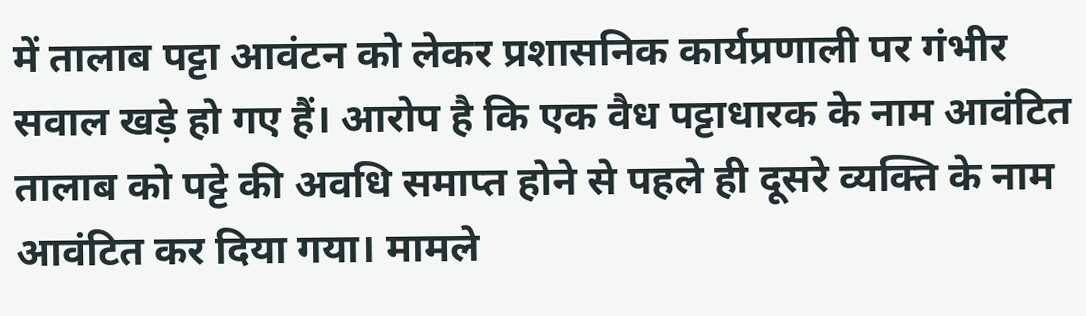में तालाब पट्टा आवंटन को लेकर प्रशासनिक कार्यप्रणाली पर गंभीर सवाल खड़े हो गए हैं। आरोप है कि एक वैध पट्टाधारक के नाम आवंटित तालाब को पट्टे की अवधि समाप्त होने से पहले ही दूसरे व्यक्ति के नाम आवंटित कर दिया गया। मामले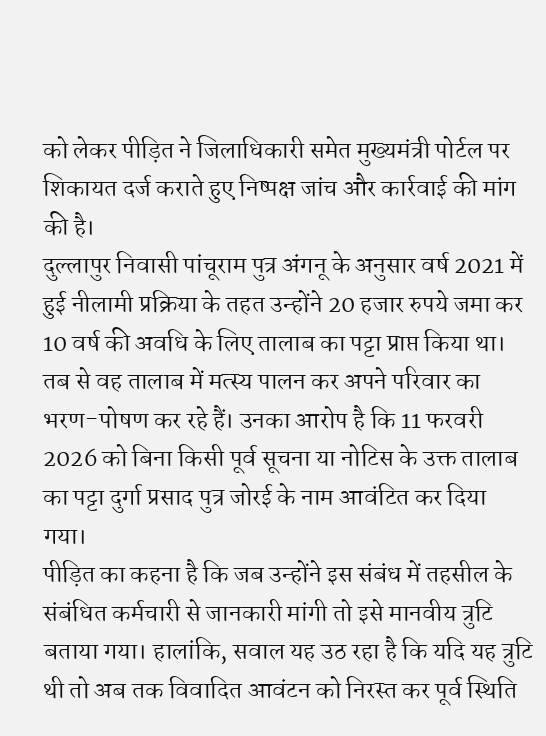को लेकर पीड़ित ने जिलाधिकारी समेत मुख्यमंत्री पोर्टल पर शिकायत दर्ज कराते हुए निष्पक्ष जांच और कार्रवाई की मांग की है।
दुल्लापुर निवासी पांचूराम पुत्र अंगनू के अनुसार वर्ष 2021 में हुई नीलामी प्रक्रिया के तहत उन्होंने 20 हजार रुपये जमा कर 10 वर्ष की अवधि के लिए तालाब का पट्टा प्राप्त किया था। तब से वह तालाब में मत्स्य पालन कर अपने परिवार का भरण-पोषण कर रहे हैं। उनका आरोप है कि 11 फरवरी 2026 को बिना किसी पूर्व सूचना या नोटिस के उक्त तालाब का पट्टा दुर्गा प्रसाद पुत्र जोरई के नाम आवंटित कर दिया गया।
पीड़ित का कहना है कि जब उन्होंने इस संबंध में तहसील के संबंधित कर्मचारी से जानकारी मांगी तो इसे मानवीय त्रुटि बताया गया। हालांकि, सवाल यह उठ रहा है कि यदि यह त्रुटि थी तो अब तक विवादित आवंटन को निरस्त कर पूर्व स्थिति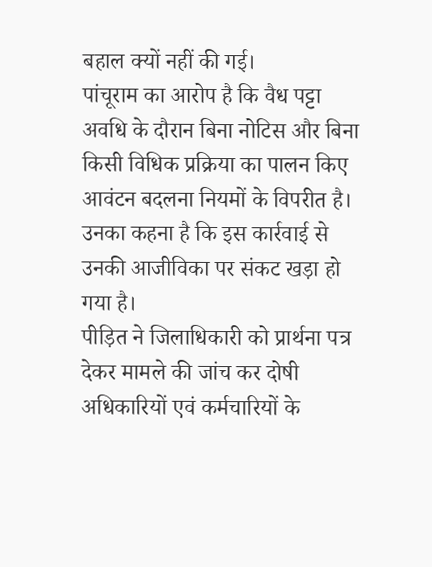बहाल क्यों नहीं की गई।
पांचूराम का आरोप है कि वैध पट्टा अवधि के दौरान बिना नोटिस और बिना किसी विधिक प्रक्रिया का पालन किए आवंटन बदलना नियमों के विपरीत है। उनका कहना है कि इस कार्रवाई से उनकी आजीविका पर संकट खड़ा हो गया है।
पीड़ित ने जिलाधिकारी को प्रार्थना पत्र देकर मामले की जांच कर दोषी अधिकारियों एवं कर्मचारियों के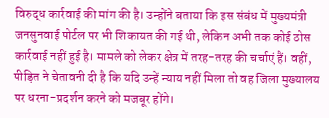विरुद्ध कार्रवाई की मांग की है। उन्होंने बताया कि इस संबंध में मुख्यमंत्री जनसुनवाई पोर्टल पर भी शिकायत की गई थी, लेकिन अभी तक कोई ठोस कार्रवाई नहीं हुई है। मामले को लेकर क्षेत्र में तरह-तरह की चर्चाएं हैं। वहीं, पीड़ित ने चेतावनी दी है कि यदि उन्हें न्याय नहीं मिला तो वह जिला मुख्यालय पर धरना-प्रदर्शन करने को मजबूर होंगे।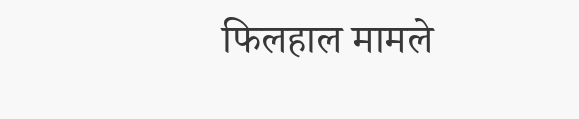फिलहाल मामले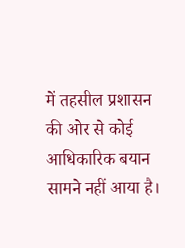में तहसील प्रशासन की ओर से कोई आधिकारिक बयान सामने नहीं आया है।